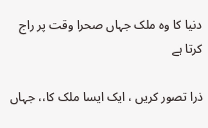دنیا کا وہ ملک جہاں صحرا وقت پر راج کرتا ہے

ذرا تصور کریں ، ایک ایسا ملک کا،، جہاں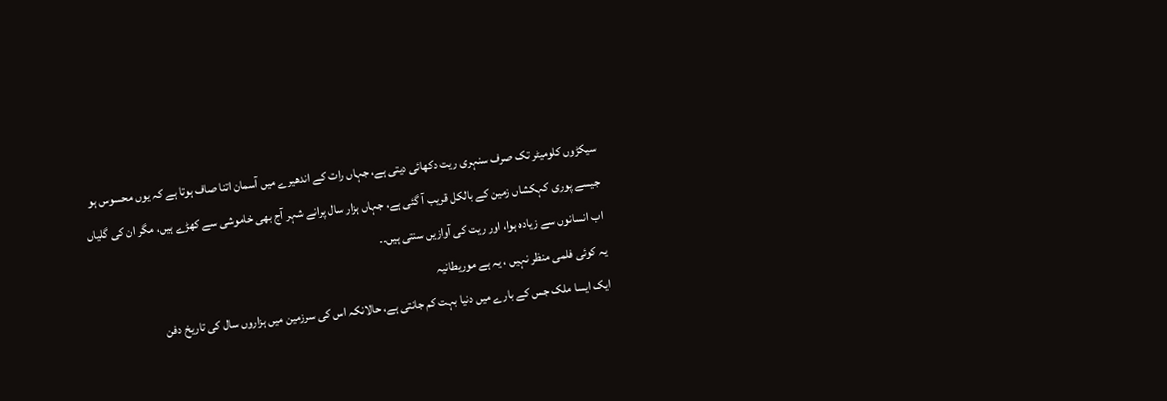سیکڑوں کلومیٹر تک صرف سنہری ریت دکھائی دیتی ہے، جہاں رات کے اندھیرے میں آسمان اتنا صاف ہوتا ہے کہ یوں محسوس ہو جیسے پوری کہکشاں زمین کے بالکل قریب آ گئی ہے، جہاں ہزار سال پرانے شہر آج بھی خاموشی سے کھڑے ہیں، مگر ان کی گلیاں اب انسانوں سے زیادہ ہوا، اور ریت کی آوازیں سنتی ہیں۔۔
یہ کوئی فلمی منظر نہیں ، یہ ہے موریطانیہ
ایک ایسا ملک جس کے بارے میں دنیا بہت کم جانتی ہے، حالانکہ اس کی سرزمین میں ہزاروں سال کی تاریخ دفن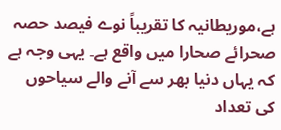ہے،موریطانیہ کا تقریباً نوے فیصد حصہ صحرائے صحارا میں واقع ہے۔ یہی وجہ ہے کہ یہاں دنیا بھر سے آنے والے سیاحوں کی تعداد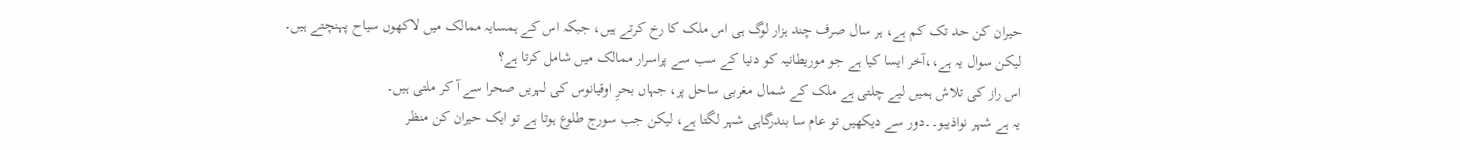حیران کن حد تک کم ہے، ہر سال صرف چند ہزار لوگ ہی اس ملک کا رخ کرتے ہیں، جبکہ اس کے ہمسایہ ممالک میں لاکھوں سیاح پہنچتے ہیں۔
لیکن سوال یہ ہے،،آخر ایسا کیا ہے جو موریطانیہ کو دنیا کے سب سے پراسرار ممالک میں شامل کرتا ہے؟
اس راز کی تلاش ہمیں لیے چلتی ہے ملک کے شمال مغربی ساحل پر، جہاں بحرِ اوقیانوس کی لہریں صحرا سے آ کر ملتی ہیں۔
یہ ہے شہر نواذیبو۔۔دور سے دیکھیں تو عام سا بندرگاہی شہر لگتا ہے، لیکن جب سورج طلوع ہوتا ہے تو ایک حیران کن منظر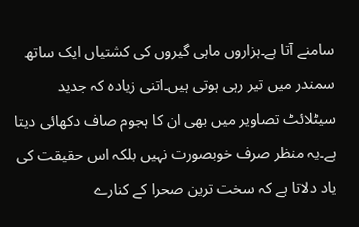سامنے آتا ہے۔ہزاروں ماہی گیروں کی کشتیاں ایک ساتھ سمندر میں تیر رہی ہوتی ہیں۔اتنی زیادہ کہ جدید سیٹلائٹ تصاویر میں بھی ان کا ہجوم صاف دکھائی دیتا ہے۔یہ منظر صرف خوبصورت نہیں بلکہ اس حقیقت کی یاد دلاتا ہے کہ سخت ترین صحرا کے کنارے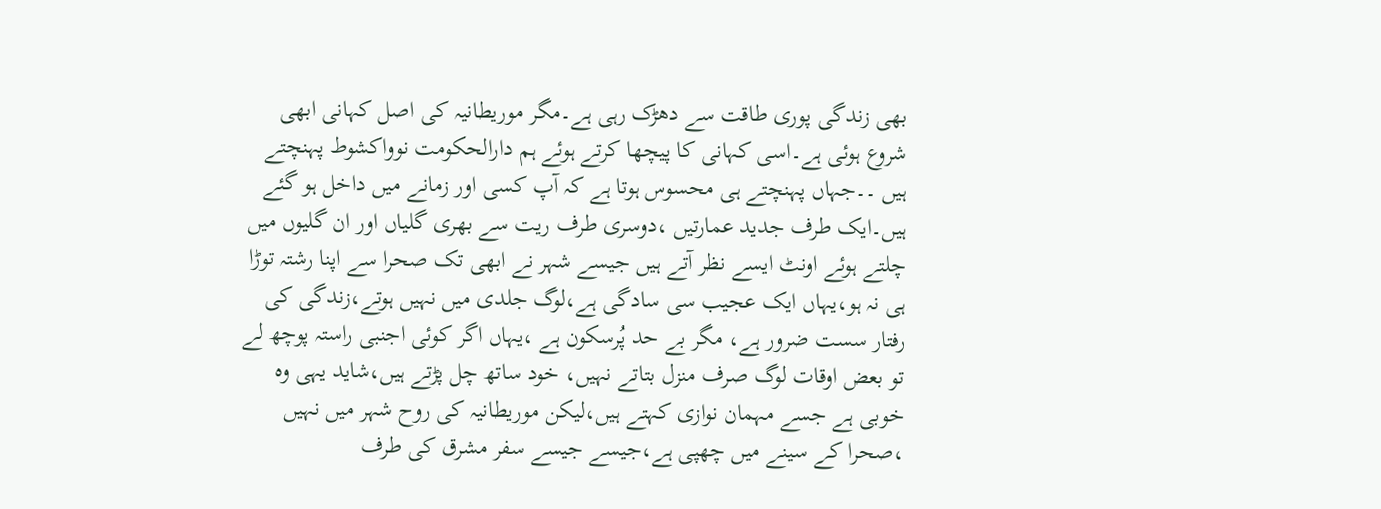بھی زندگی پوری طاقت سے دھڑک رہی ہے۔مگر موریطانیہ کی اصل کہانی ابھی شروع ہوئی ہے۔اسی کہانی کا پیچھا کرتے ہوئے ہم دارالحکومت نوواکشوط پہنچتے ہیں ۔۔جہاں پہنچتے ہی محسوس ہوتا ہے کہ آپ کسی اور زمانے میں داخل ہو گئے ہیں۔ایک طرف جدید عمارتیں ،دوسری طرف ریت سے بھری گلیاں اور ان گلیوں میں چلتے ہوئے اونٹ ایسے نظر آتے ہیں جیسے شہر نے ابھی تک صحرا سے اپنا رشتہ توڑا ہی نہ ہو،یہاں ایک عجیب سی سادگی ہے،لوگ جلدی میں نہیں ہوتے،زندگی کی رفتار سست ضرور ہے، مگر بے حد پُرسکون ہے ،یہاں اگر کوئی اجنبی راستہ پوچھ لے تو بعض اوقات لوگ صرف منزل بتاتے نہیں، خود ساتھ چل پڑتے ہیں،شاید یہی وہ خوبی ہے جسے مہمان نوازی کہتے ہیں،لیکن موریطانیہ کی روح شہر میں نہیں ،صحرا کے سینے میں چھپی ہے،جیسے جیسے سفر مشرق کی طرف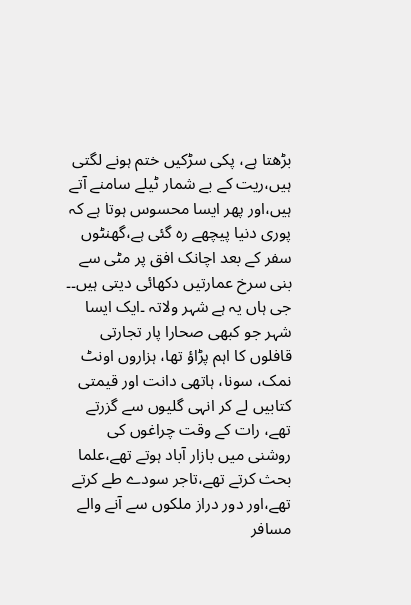بڑھتا ہے، پکی سڑکیں ختم ہونے لگتی ہیں،ریت کے بے شمار ٹیلے سامنے آتے ہیں،اور پھر ایسا محسوس ہوتا ہے کہ پوری دنیا پیچھے رہ گئی ہے،گھنٹوں سفر کے بعد اچانک افق پر مٹی سے بنی سرخ عمارتیں دکھائی دیتی ہیں۔۔
جی ہاں یہ ہے شہر ولاتہ ۔ایک ایسا شہر جو کبھی صحارا پار تجارتی قافلوں کا اہم پڑاؤ تھا، ہزاروں اونٹ نمک، سونا، ہاتھی دانت اور قیمتی کتابیں لے کر انہی گلیوں سے گزرتے تھے، رات کے وقت چراغوں کی روشنی میں بازار آباد ہوتے تھے،علما بحث کرتے تھے،تاجر سودے طے کرتے تھے،اور دور دراز ملکوں سے آنے والے مسافر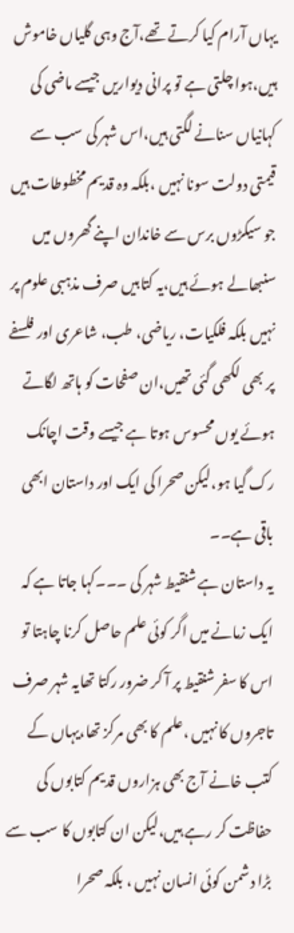یہاں آرام کیا کرتے تھے،آج وہی گلیاں خاموش ہیں،ہوا چلتی ہے تو پرانی دیواریں جیسے ماضی کی کہانیاں سنانے لگتی ہیں،اس شہر کی سب سے قیمتی دولت سونا نہیں ،بلکہ وہ قدیم مخطوطات ہیں جو سیکڑوں برس سے خاندان اپنے گھروں میں سنبھالے ہوئے ہیں،یہ کتابیں صرف مذہبی علوم پر نہیں بلکہ فلکیات، ریاضی، طب، شاعری اور فلسفے پر بھی لکھی گئی تھیں،ان صفحات کو ہاتھ لگاتے ہوئے یوں محسوس ہوتا ہے جیسے وقت اچانک رک گیا ہو،لیکن صحرا کی ایک اور داستان ابھی باقی ہے۔۔
یہ داستان ہے شنقیط شہر کی ۔۔۔کہا جاتا ہے کہ ایک زمانے میں اگر کوئی علم حاصل کرنا چاہتا تو اس کا سفر شنقیط پر آ کر ضرور رکتا تھایہ شہر صرف تاجروں کا نہیں ،علم کا بھی مرکز تھا،یہاں کے کتب خانے آج بھی ہزاروں قدیم کتابوں کی حفاظت کر رہے ہیں،لیکن ان کتابوں کا سب سے بڑا دشمن کوئی انسان نہیں ، بلکہ صحرا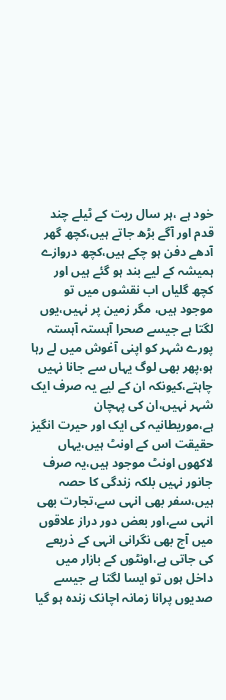خود ہے ،ہر سال ریت کے ٹیلے چند قدم اور آگے بڑھ جاتے ہیں،کچھ گھر آدھے دفن ہو چکے ہیں،کچھ دروازے ہمیشہ کے لیے بند ہو گئے ہیں اور کچھ گلیاں اب نقشوں میں تو موجود ہیں، مگر زمین پر نہیں،یوں لگتا ہے جیسے صحرا آہستہ آہستہ پورے شہر کو اپنی آغوش میں لے رہا ہو،پھر بھی لوگ یہاں سے جانا نہیں چاہتے،کیونکہ ان کے لیے یہ صرف ایک شہر نہیں،ان کی پہچان ہے،موریطانیہ کی ایک اور حیرت انگیز حقیقت اس کے اونٹ ہیں،یہاں لاکھوں اونٹ موجود ہیں،یہ صرف جانور نہیں بلکہ زندگی کا حصہ ہیں،سفر بھی انہی سے،تجارت بھی انہی سے،اور بعض دور دراز علاقوں میں آج بھی نگرانی انہی کے ذریعے کی جاتی ہے،اونٹوں کے بازار میں داخل ہوں تو ایسا لگتا ہے جیسے صدیوں پرانا زمانہ اچانک زندہ ہو گیا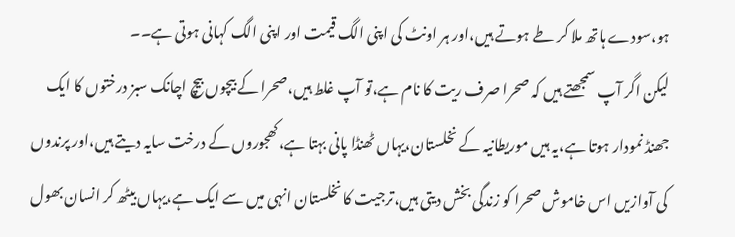ہو،سودے ہاتھ ملا کر طے ہوتے ہیں،اور ہر اونٹ کی اپنی الگ قیمت اور اپنی الگ کہانی ہوتی ہے۔۔
لیکن اگر آپ سمجھتے ہیں کہ صحرا صرف ریت کا نام ہے،تو آپ غلط ہیں،صحرا کے بیچوں بیچ اچانک سبز درختوں کا ایک جھنڈ نمودار ہوتا ہے،یہ ہیں موریطانیہ کے نخلستان،یہاں ٹھنڈا پانی بہتا ہے،کھجوروں کے درخت سایہ دیتے ہیں،اور پرندوں کی آوازیں اس خاموش صحرا کو زندگی بخش دیتی ہیں،ترجیت کا نخلستان انہی میں سے ایک ہے،یہاں بیٹھ کر انسان بھول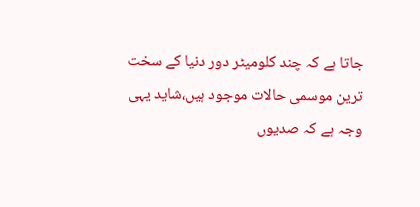جاتا ہے کہ چند کلومیٹر دور دنیا کے سخت ترین موسمی حالات موجود ہیں،شاید یہی وجہ ہے کہ صدیوں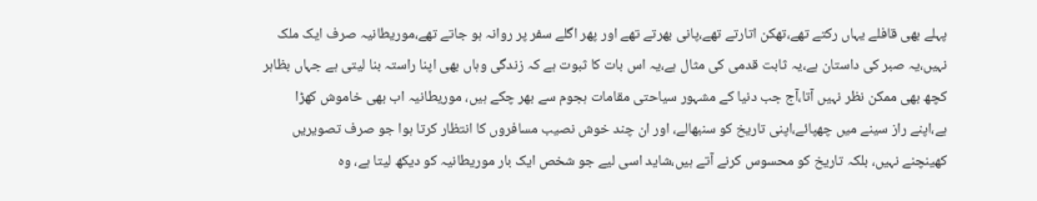پہلے بھی قافلے یہاں رکتے تھے،تھکن اتارتے تھے،پانی بھرتے تھے اور پھر اگلے سفر پر روانہ ہو جاتے تھے،موریطانیہ صرف ایک ملک نہیں،یہ صبر کی داستان ہے،یہ ثابت قدمی کی مثال ہے،یہ اس بات کا ثبوت ہے کہ زندگی وہاں بھی اپنا راستہ بنا لیتی ہے جہاں بظاہر کچھ بھی ممکن نظر نہیں آتا،آج جب دنیا کے مشہور سیاحتی مقامات ہجوم سے بھر چکے ہیں، موریطانیہ اب بھی خاموش کھڑا ہے،اپنے راز سینے میں چھپائے،اپنی تاریخ کو سنبھالے، اور ان چند خوش نصیب مسافروں کا انتظار کرتا ہوا جو صرف تصویریں کھینچنے نہیں، بلکہ تاریخ کو محسوس کرنے آتے ہیں،شاید اسی لیے جو شخص ایک بار موریطانیہ کو دیکھ لیتا ہے، وہ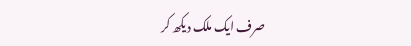صرف ایک ملک دیکھ کر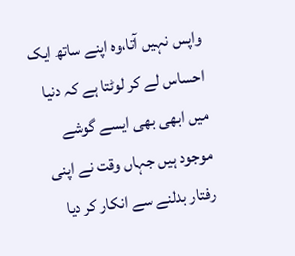واپس نہیں آتا،وہ اپنے ساتھ ایک احساس لے کر لوٹتا ہے کہ دنیا میں ابھی بھی ایسے گوشے موجود ہیں جہاں وقت نے اپنی رفتار بدلنے سے انکار کر دیا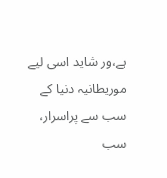ہے،ور شاید اسی لیے موریطانیہ دنیا کے سب سے پراسرار، سب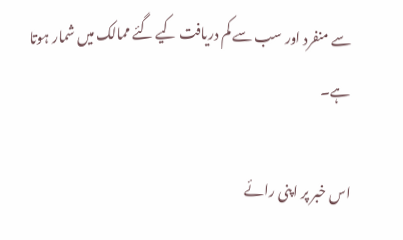سے منفرد اور سب سے کم دریافت کیے گئے ممالک میں شمار ہوتا ہے۔

اس خبر پر اپنی رائے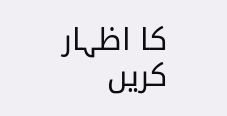کا اظہار کریں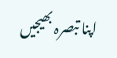اپنا تبصرہ بھیجیں